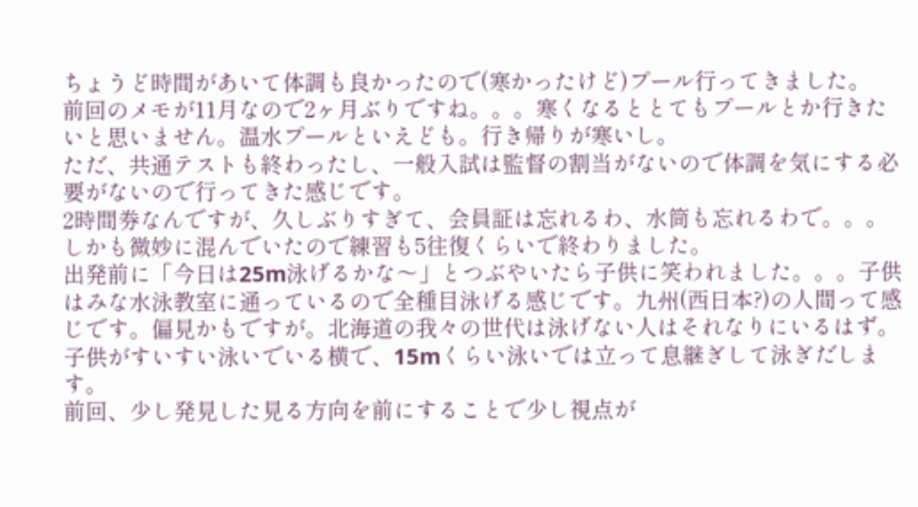ちょうど時間があいて体調も良かったので(寒かったけど)プール行ってきました。
前回のメモが11月なので2ヶ月ぶりですね。。。寒くなるととてもプールとか行きたいと思いません。温水プールといえども。行き帰りが寒いし。
ただ、共通テストも終わったし、一般入試は監督の割当がないので体調を気にする必要がないので行ってきた感じです。
2時間券なんですが、久しぶりすぎて、会員証は忘れるわ、水筒も忘れるわで。。。しかも微妙に混んでいたので練習も5往復くらいで終わりました。
出発前に「今日は25m泳げるかな〜」とつぶやいたら子供に笑われました。。。子供はみな水泳教室に通っているので全種目泳げる感じです。九州(西日本?)の人間って感じです。偏見かもですが。北海道の我々の世代は泳げない人はそれなりにいるはず。
子供がすいすい泳いでいる横で、15mくらい泳いでは立って息継ぎして泳ぎだします。
前回、少し発見した見る方向を前にすることで少し視点が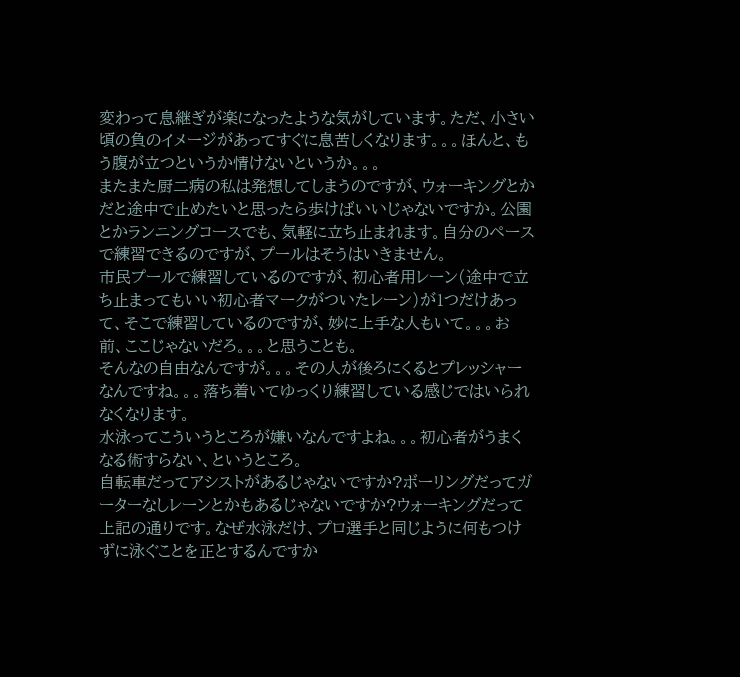変わって息継ぎが楽になったような気がしています。ただ、小さい頃の負のイメージがあってすぐに息苦しくなります。。。ほんと、もう腹が立つというか情けないというか。。。
またまた厨二病の私は発想してしまうのですが、ウォーキングとかだと途中で止めたいと思ったら歩けばいいじゃないですか。公園とかランニングコースでも、気軽に立ち止まれます。自分のペースで練習できるのですが、プールはそうはいきません。
市民プールで練習しているのですが、初心者用レーン(途中で立ち止まってもいい初心者マークがついたレーン)が1つだけあって、そこで練習しているのですが、妙に上手な人もいて。。。お前、ここじゃないだろ。。。と思うことも。
そんなの自由なんですが。。。その人が後ろにくるとプレッシャーなんですね。。。落ち着いてゆっくり練習している感じではいられなくなります。
水泳ってこういうところが嫌いなんですよね。。。初心者がうまくなる術すらない、というところ。
自転車だってアシストがあるじゃないですか?ボーリングだってガーターなしレーンとかもあるじゃないですか?ウォーキングだって上記の通りです。なぜ水泳だけ、プロ選手と同じように何もつけずに泳ぐことを正とするんですか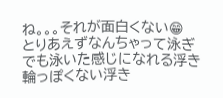ね。。。それが面白くない😁
とりあえずなんちゃって泳ぎでも泳いた感じになれる浮き輪っぽくない浮き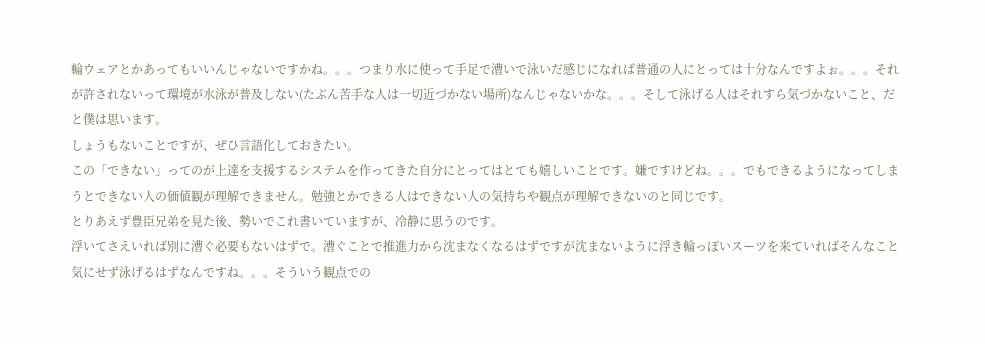輪ウェアとかあってもいいんじゃないですかね。。。つまり水に使って手足で漕いで泳いだ感じになれば普通の人にとっては十分なんですよぉ。。。それが許されないって環境が水泳が普及しない(たぶん苦手な人は一切近づかない場所)なんじゃないかな。。。そして泳げる人はそれすら気づかないこと、だと僕は思います。
しょうもないことですが、ぜひ言語化しておきたい。
この「できない」ってのが上達を支援するシステムを作ってきた自分にとってはとても嬉しいことです。嫌ですけどね。。。でもできるようになってしまうとできない人の価値観が理解できません。勉強とかできる人はできない人の気持ちや観点が理解できないのと同じです。
とりあえず豊臣兄弟を見た後、勢いでこれ書いていますが、冷静に思うのです。
浮いてさえいれば別に漕ぐ必要もないはずで。漕ぐことで推進力から沈まなくなるはずですが沈まないように浮き輪っぽいスーツを来ていればそんなこと気にせず泳げるはずなんですね。。。そういう観点での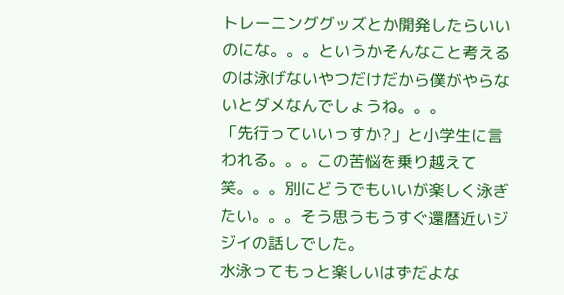トレーニンググッズとか開発したらいいのにな。。。というかそんなこと考えるのは泳げないやつだけだから僕がやらないとダメなんでしょうね。。。
「先行っていいっすか?」と小学生に言われる。。。この苦悩を乗り越えて笑。。。別にどうでもいいが楽しく泳ぎたい。。。そう思うもうすぐ還暦近いジジイの話しでした。
水泳ってもっと楽しいはずだよな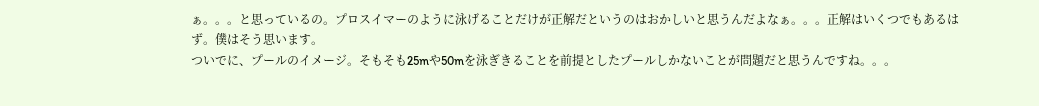ぁ。。。と思っているの。プロスイマーのように泳げることだけが正解だというのはおかしいと思うんだよなぁ。。。正解はいくつでもあるはず。僕はそう思います。
ついでに、プールのイメージ。そもそも25mや50mを泳ぎきることを前提としたプールしかないことが問題だと思うんですね。。。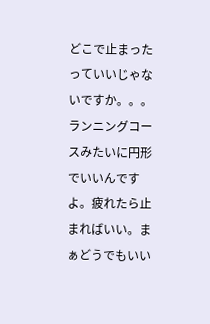どこで止まったっていいじゃないですか。。。ランニングコースみたいに円形でいいんですよ。疲れたら止まればいい。まぁどうでもいい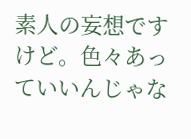素人の妄想ですけど。色々あっていいんじゃな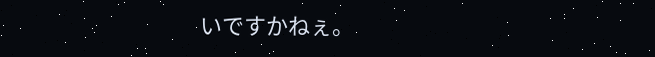いですかねぇ。